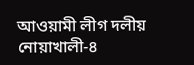আওয়ামী লীগ দলীয় নোয়াখালী-৪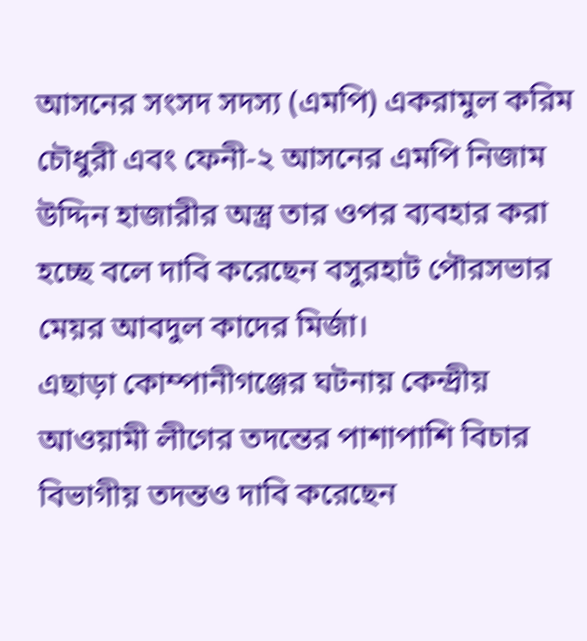আসনের সংসদ সদস্য (এমপি) একরামুল করিম চৌধুরী এবং ফেনী-২ আসনের এমপি নিজাম উদ্দিন হাজারীর অস্ত্র তার ওপর ব্যবহার করা হচ্ছে বলে দাবি করেছেন বসুরহাট পৌরসভার মেয়র আবদুল কাদের মির্জা।
এছাড়া কোম্পানীগঞ্জের ঘটনায় কেন্দ্রীয় আওয়ামী লীগের তদন্তের পাশাপাশি বিচার বিভাগীয় তদন্তও দাবি করেছেন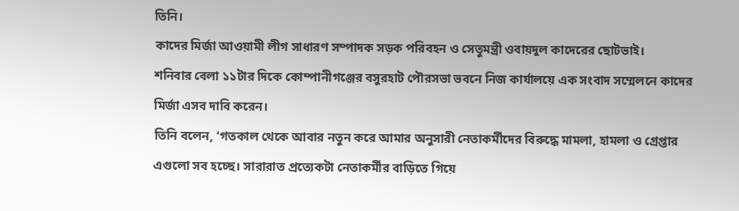তিনি।
কাদের মির্জা আওয়ামী লীগ সাধারণ সম্পাদক সড়ক পরিবহন ও সেতুমন্ত্রী ওবায়দুল কাদেরের ছোটভাই।
শনিবার বেলা ১১টার দিকে কোম্পানীগঞ্জের বসুরহাট পৌরসভা ভবনে নিজ কার্যালয়ে এক সংবাদ সম্মেলনে কাদের মির্জা এসব দাবি করেন।
তিনি বলেন, ‘গতকাল থেকে আবার নতুন করে আমার অনুসারী নেতাকর্মীদের বিরুদ্ধে মামলা, হামলা ও গ্রেপ্তার এগুলো সব হচ্ছে। সারারাত প্রত্যেকটা নেতাকর্মীর বাড়িতে গিয়ে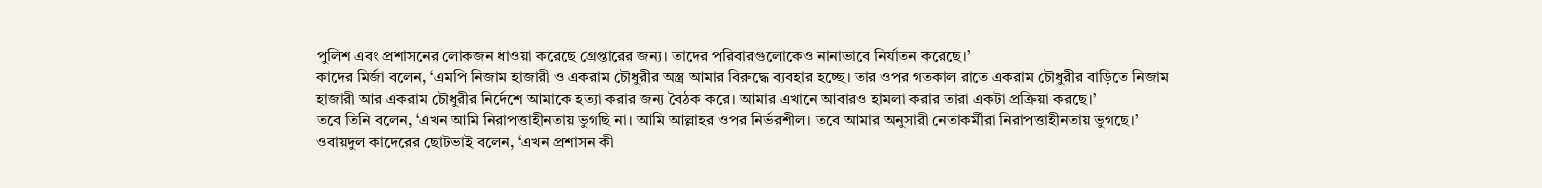পুলিশ এবং প্রশাসনের লোকজন ধাওয়া করেছে গ্রেপ্তারের জন্য। তাদের পরিবারগুলোকেও নানাভাবে নির্যাতন করেছে।’
কাদের মির্জা বলেন, ‘এমপি নিজাম হাজারী ও একরাম চৌধুরীর অস্ত্র আমার বিরুদ্ধে ব্যবহার হচ্ছে। তার ওপর গতকাল রাতে একরাম চৌধুরীর বাড়িতে নিজাম হাজারী আর একরাম চৌধুরীর নির্দেশে আমাকে হত্যা করার জন্য বৈঠক করে। আমার এখানে আবারও হামলা করার তারা একটা প্রক্রিয়া করছে।’
তবে তিনি বলেন, ‘এখন আমি নিরাপত্তাহীনতায় ভুগছি না। আমি আল্লাহর ওপর নির্ভরশীল। তবে আমার অনুসারী নেতাকর্মীরা নিরাপত্তাহীনতায় ভুগছে।’
ওবায়দুল কাদেরের ছোটভাই বলেন, ‘এখন প্রশাসন কী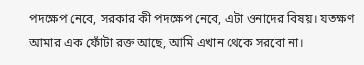পদক্ষেপ নেবে, সরকার কী পদক্ষেপ নেবে, এটা ওনাদের বিষয়। যতক্ষণ আমার এক ফোঁটা রক্ত আছে, আমি এখান থেকে সরবো না।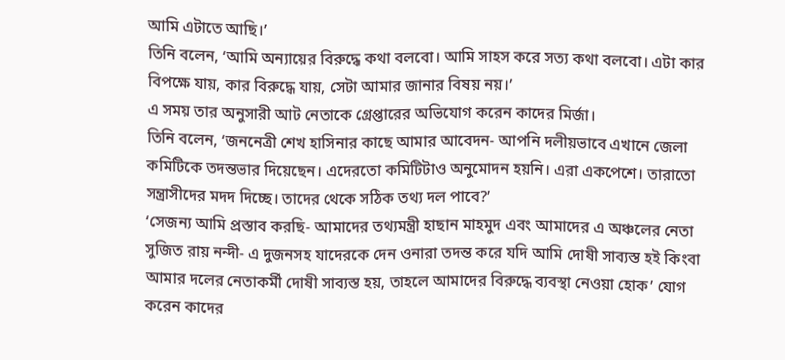আমি এটাতে আছি।’
তিনি বলেন, ‘আমি অন্যায়ের বিরুদ্ধে কথা বলবো। আমি সাহস করে সত্য কথা বলবো। এটা কার বিপক্ষে যায়, কার বিরুদ্ধে যায়, সেটা আমার জানার বিষয় নয়।’
এ সময় তার অনুসারী আট নেতাকে গ্রেপ্তারের অভিযোগ করেন কাদের মির্জা।
তিনি বলেন, ‘জননেত্রী শেখ হাসিনার কাছে আমার আবেদন- আপনি দলীয়ভাবে এখানে জেলা কমিটিকে তদন্তভার দিয়েছেন। এদেরতো কমিটিটাও অনুমোদন হয়নি। এরা একপেশে। তারাতো সন্ত্রাসীদের মদদ দিচ্ছে। তাদের থেকে সঠিক তথ্য দল পাবে?’
‘সেজন্য আমি প্রস্তাব করছি- আমাদের তথ্যমন্ত্রী হাছান মাহমুদ এবং আমাদের এ অঞ্চলের নেতা সুজিত রায় নন্দী- এ দুজনসহ যাদেরকে দেন ওনারা তদন্ত করে যদি আমি দোষী সাব্যস্ত হই কিংবা আমার দলের নেতাকর্মী দোষী সাব্যস্ত হয়, তাহলে আমাদের বিরুদ্ধে ব্যবস্থা নেওয়া হোক’ যোগ করেন কাদের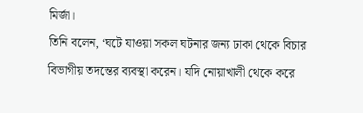মির্জা।
তিনি বলেন, ‘ঘটে যাওয়া সকল ঘটনার জন্য ঢাকা থেকে বিচার বিভাগীয় তদন্তের ব্যবস্থা করেন। যদি নোয়াখালী থেকে করে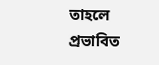তাহলে প্রভাবিত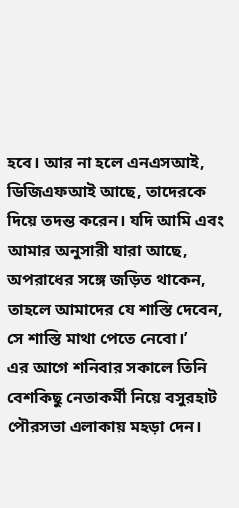হবে। আর না হলে এনএসআই, ডিজিএফআই আছে, তাদেরকে দিয়ে তদন্ত করেন। যদি আমি এবং আমার অনুসারী যারা আছে, অপরাধের সঙ্গে জড়িত থাকেন, তাহলে আমাদের যে শাস্তি দেবেন, সে শাস্তি মাথা পেতে নেবো।’
এর আগে শনিবার সকালে তিনি বেশকিছু নেতাকর্মী নিয়ে বসুরহাট পৌরসভা এলাকায় মহড়া দেন।